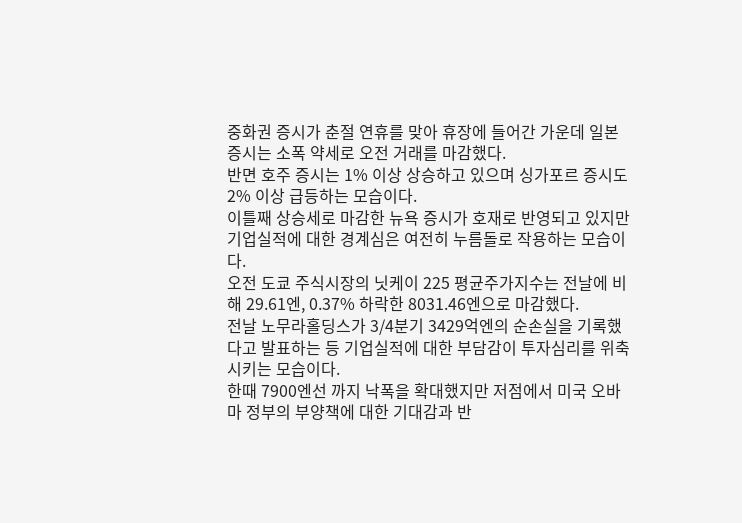중화권 증시가 춘절 연휴를 맞아 휴장에 들어간 가운데 일본 증시는 소폭 약세로 오전 거래를 마감했다.
반면 호주 증시는 1% 이상 상승하고 있으며 싱가포르 증시도 2% 이상 급등하는 모습이다.
이틀째 상승세로 마감한 뉴욕 증시가 호재로 반영되고 있지만 기업실적에 대한 경계심은 여전히 누름돌로 작용하는 모습이다.
오전 도쿄 주식시장의 닛케이 225 평균주가지수는 전날에 비해 29.61엔, 0.37% 하락한 8031.46엔으로 마감했다.
전날 노무라홀딩스가 3/4분기 3429억엔의 순손실을 기록했다고 발표하는 등 기업실적에 대한 부담감이 투자심리를 위축시키는 모습이다.
한때 7900엔선 까지 낙폭을 확대했지만 저점에서 미국 오바마 정부의 부양책에 대한 기대감과 반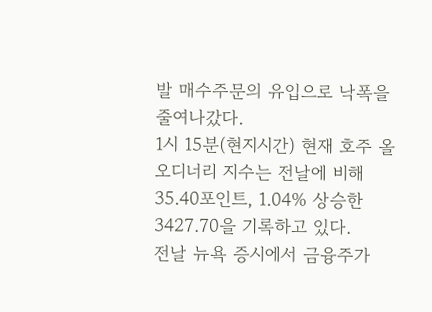발 매수주문의 유입으로 낙폭을 줄여나갔다.
1시 15분(현지시간) 현재 호주 올오디너리 지수는 전날에 비해 35.40포인트, 1.04% 상승한 3427.70을 기록하고 있다.
전날 뉴욕 증시에서 금융주가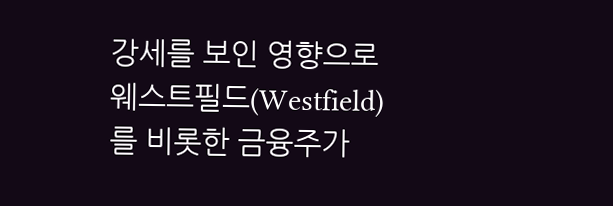강세를 보인 영향으로 웨스트필드(Westfield)를 비롯한 금융주가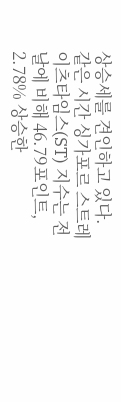상승세를 견인하고 있다.
같은 시간 싱가포르 스트레이츠타임스(ST) 지수는 전날에 비해 46.79포인트, 2.78% 상승한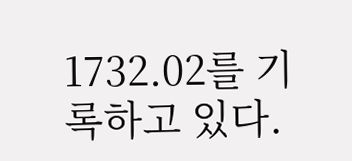1732.02를 기록하고 있다.